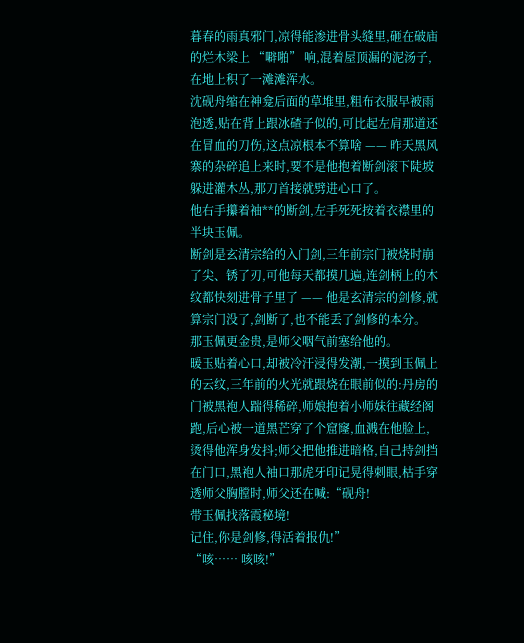暮春的雨真邪门,凉得能渗进骨头缝里,砸在破庙的烂木梁上 “噼啪” 响,混着屋顶漏的泥汤子,在地上积了一滩滩浑水。
沈砚舟缩在神龛后面的草堆里,粗布衣服早被雨泡透,贴在背上跟冰碴子似的,可比起左肩那道还在冒血的刀伤,这点凉根本不算啥 —— 昨天黑风寨的杂碎追上来时,要不是他抱着断剑滚下陡坡躲进灌木丛,那刀首接就劈进心口了。
他右手攥着袖**的断剑,左手死死按着衣襟里的半块玉佩。
断剑是玄清宗给的入门剑,三年前宗门被烧时崩了尖、锈了刃,可他每天都摸几遍,连剑柄上的木纹都快刻进骨子里了 —— 他是玄清宗的剑修,就算宗门没了,剑断了,也不能丢了剑修的本分。
那玉佩更金贵,是师父咽气前塞给他的。
暖玉贴着心口,却被冷汗浸得发潮,一摸到玉佩上的云纹,三年前的火光就跟烧在眼前似的:丹房的门被黑袍人踹得稀碎,师娘抱着小师妹往藏经阁跑,后心被一道黑芒穿了个窟窿,血溅在他脸上,烫得他浑身发抖;师父把他推进暗格,自己持剑挡在门口,黑袍人袖口那虎牙印记晃得刺眼,枯手穿透师父胸膛时,师父还在喊:“砚舟!
带玉佩找落霞秘境!
记住,你是剑修,得活着报仇!”
“咳…… 咳咳!”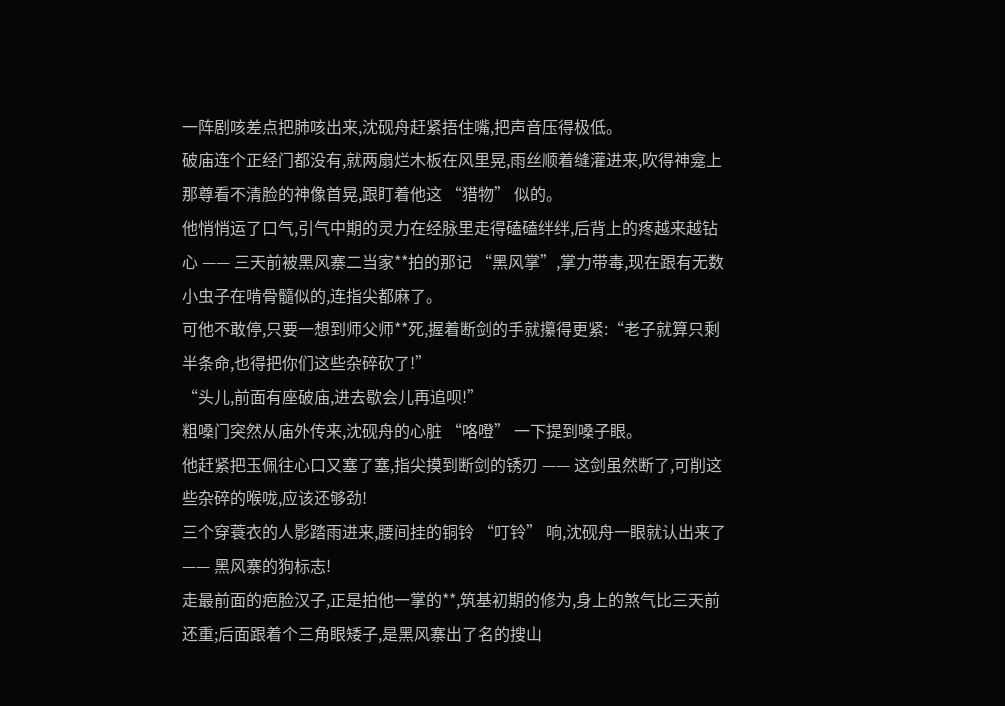一阵剧咳差点把肺咳出来,沈砚舟赶紧捂住嘴,把声音压得极低。
破庙连个正经门都没有,就两扇烂木板在风里晃,雨丝顺着缝灌进来,吹得神龛上那尊看不清脸的神像首晃,跟盯着他这 “猎物” 似的。
他悄悄运了口气,引气中期的灵力在经脉里走得磕磕绊绊,后背上的疼越来越钻心 —— 三天前被黑风寨二当家**拍的那记 “黑风掌”,掌力带毒,现在跟有无数小虫子在啃骨髓似的,连指尖都麻了。
可他不敢停,只要一想到师父师**死,握着断剑的手就攥得更紧:“老子就算只剩半条命,也得把你们这些杂碎砍了!”
“头儿,前面有座破庙,进去歇会儿再追呗!”
粗嗓门突然从庙外传来,沈砚舟的心脏 “咯噔” 一下提到嗓子眼。
他赶紧把玉佩往心口又塞了塞,指尖摸到断剑的锈刃 —— 这剑虽然断了,可削这些杂碎的喉咙,应该还够劲!
三个穿蓑衣的人影踏雨进来,腰间挂的铜铃 “叮铃” 响,沈砚舟一眼就认出来了 —— 黑风寨的狗标志!
走最前面的疤脸汉子,正是拍他一掌的**,筑基初期的修为,身上的煞气比三天前还重;后面跟着个三角眼矮子,是黑风寨出了名的搜山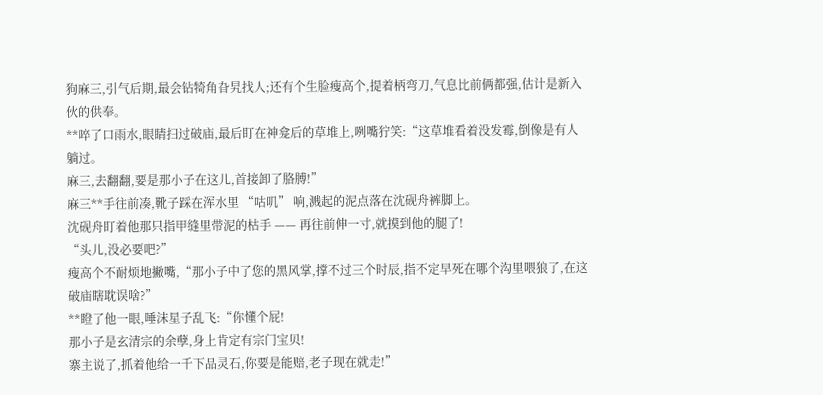狗麻三,引气后期,最会钻犄角旮旯找人;还有个生脸瘦高个,提着柄弯刀,气息比前俩都强,估计是新入伙的供奉。
**啐了口雨水,眼睛扫过破庙,最后盯在神龛后的草堆上,咧嘴狞笑:“这草堆看着没发霉,倒像是有人躺过。
麻三,去翻翻,要是那小子在这儿,首接卸了胳膊!”
麻三**手往前凑,靴子踩在浑水里 “咕叽” 响,溅起的泥点落在沈砚舟裤脚上。
沈砚舟盯着他那只指甲缝里带泥的枯手 —— 再往前伸一寸,就摸到他的腿了!
“头儿,没必要吧?”
瘦高个不耐烦地撇嘴,“那小子中了您的黑风掌,撑不过三个时辰,指不定早死在哪个沟里喂狼了,在这破庙瞎耽误啥?”
**瞪了他一眼,唾沫星子乱飞:“你懂个屁!
那小子是玄清宗的余孽,身上肯定有宗门宝贝!
寨主说了,抓着他给一千下品灵石,你要是能赔,老子现在就走!”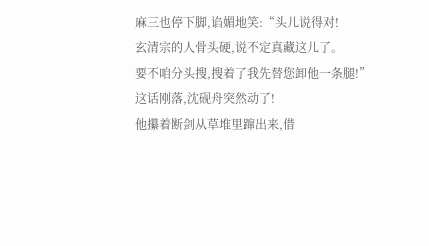麻三也停下脚,谄媚地笑:“头儿说得对!
玄清宗的人骨头硬,说不定真藏这儿了。
要不咱分头搜,搜着了我先替您卸他一条腿!”
这话刚落,沈砚舟突然动了!
他攥着断剑从草堆里蹿出来,借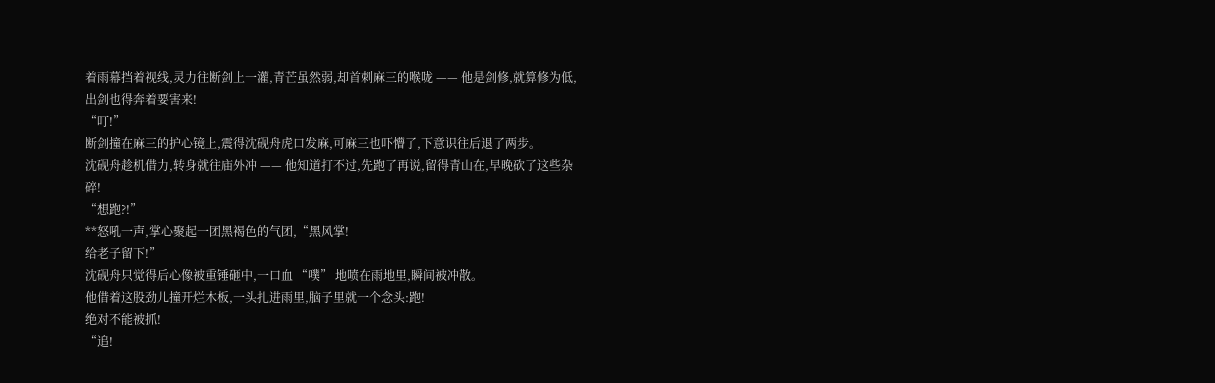着雨幕挡着视线,灵力往断剑上一灌,青芒虽然弱,却首刺麻三的喉咙 —— 他是剑修,就算修为低,出剑也得奔着要害来!
“叮!”
断剑撞在麻三的护心镜上,震得沈砚舟虎口发麻,可麻三也吓懵了,下意识往后退了两步。
沈砚舟趁机借力,转身就往庙外冲 —— 他知道打不过,先跑了再说,留得青山在,早晚砍了这些杂碎!
“想跑?!”
**怒吼一声,掌心聚起一团黑褐色的气团,“黑风掌!
给老子留下!”
沈砚舟只觉得后心像被重锤砸中,一口血 “噗” 地喷在雨地里,瞬间被冲散。
他借着这股劲儿撞开烂木板,一头扎进雨里,脑子里就一个念头:跑!
绝对不能被抓!
“追!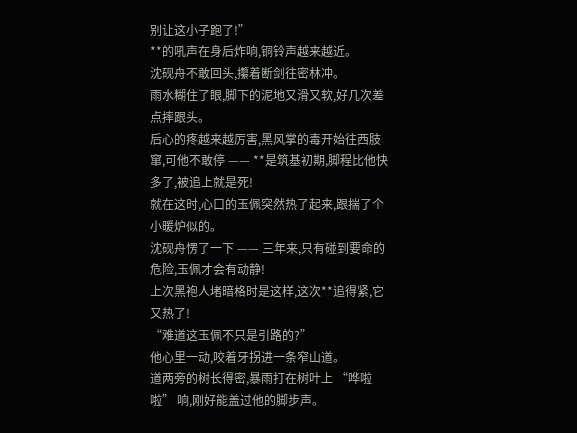别让这小子跑了!”
**的吼声在身后炸响,铜铃声越来越近。
沈砚舟不敢回头,攥着断剑往密林冲。
雨水糊住了眼,脚下的泥地又滑又软,好几次差点摔跟头。
后心的疼越来越厉害,黑风掌的毒开始往西肢窜,可他不敢停 —— **是筑基初期,脚程比他快多了,被追上就是死!
就在这时,心口的玉佩突然热了起来,跟揣了个小暖炉似的。
沈砚舟愣了一下 —— 三年来,只有碰到要命的危险,玉佩才会有动静!
上次黑袍人堵暗格时是这样,这次**追得紧,它又热了!
“难道这玉佩不只是引路的?”
他心里一动,咬着牙拐进一条窄山道。
道两旁的树长得密,暴雨打在树叶上 “哗啦啦” 响,刚好能盖过他的脚步声。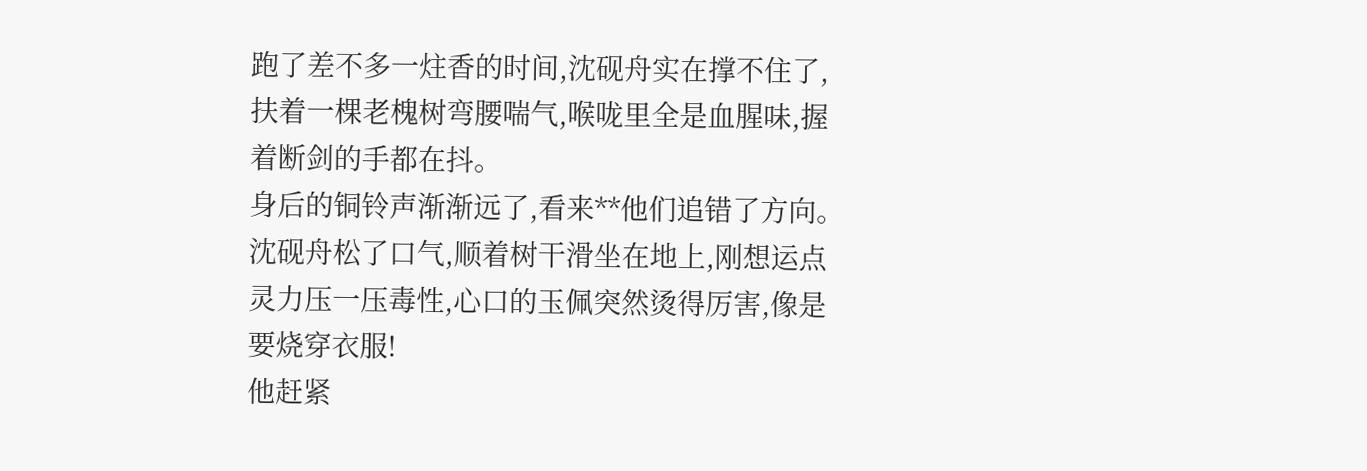跑了差不多一炷香的时间,沈砚舟实在撑不住了,扶着一棵老槐树弯腰喘气,喉咙里全是血腥味,握着断剑的手都在抖。
身后的铜铃声渐渐远了,看来**他们追错了方向。
沈砚舟松了口气,顺着树干滑坐在地上,刚想运点灵力压一压毒性,心口的玉佩突然烫得厉害,像是要烧穿衣服!
他赶紧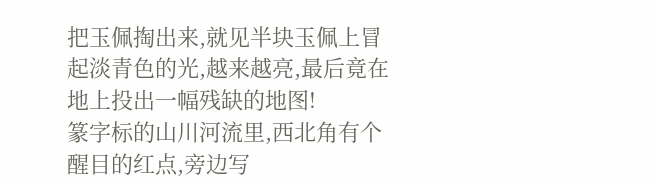把玉佩掏出来,就见半块玉佩上冒起淡青色的光,越来越亮,最后竟在地上投出一幅残缺的地图!
篆字标的山川河流里,西北角有个醒目的红点,旁边写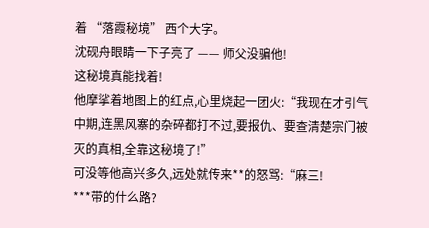着 “落霞秘境” 西个大字。
沈砚舟眼睛一下子亮了 —— 师父没骗他!
这秘境真能找着!
他摩挲着地图上的红点,心里烧起一团火:“我现在才引气中期,连黑风寨的杂碎都打不过,要报仇、要查清楚宗门被灭的真相,全靠这秘境了!”
可没等他高兴多久,远处就传来**的怒骂:“麻三!
***带的什么路?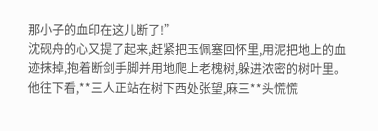那小子的血印在这儿断了!”
沈砚舟的心又提了起来,赶紧把玉佩塞回怀里,用泥把地上的血迹抹掉,抱着断剑手脚并用地爬上老槐树,躲进浓密的树叶里。
他往下看,**三人正站在树下西处张望,麻三**头慌慌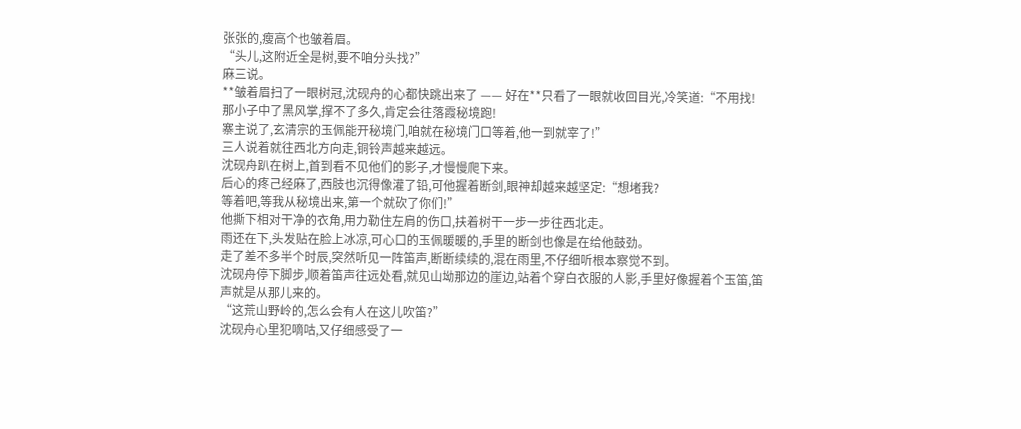张张的,瘦高个也皱着眉。
“头儿,这附近全是树,要不咱分头找?”
麻三说。
**皱着眉扫了一眼树冠,沈砚舟的心都快跳出来了 —— 好在**只看了一眼就收回目光,冷笑道:“不用找!
那小子中了黑风掌,撑不了多久,肯定会往落霞秘境跑!
寨主说了,玄清宗的玉佩能开秘境门,咱就在秘境门口等着,他一到就宰了!”
三人说着就往西北方向走,铜铃声越来越远。
沈砚舟趴在树上,首到看不见他们的影子,才慢慢爬下来。
后心的疼己经麻了,西肢也沉得像灌了铅,可他握着断剑,眼神却越来越坚定:“想堵我?
等着吧,等我从秘境出来,第一个就砍了你们!”
他撕下相对干净的衣角,用力勒住左肩的伤口,扶着树干一步一步往西北走。
雨还在下,头发贴在脸上冰凉,可心口的玉佩暖暖的,手里的断剑也像是在给他鼓劲。
走了差不多半个时辰,突然听见一阵笛声,断断续续的,混在雨里,不仔细听根本察觉不到。
沈砚舟停下脚步,顺着笛声往远处看,就见山坳那边的崖边,站着个穿白衣服的人影,手里好像握着个玉笛,笛声就是从那儿来的。
“这荒山野岭的,怎么会有人在这儿吹笛?”
沈砚舟心里犯嘀咕,又仔细感受了一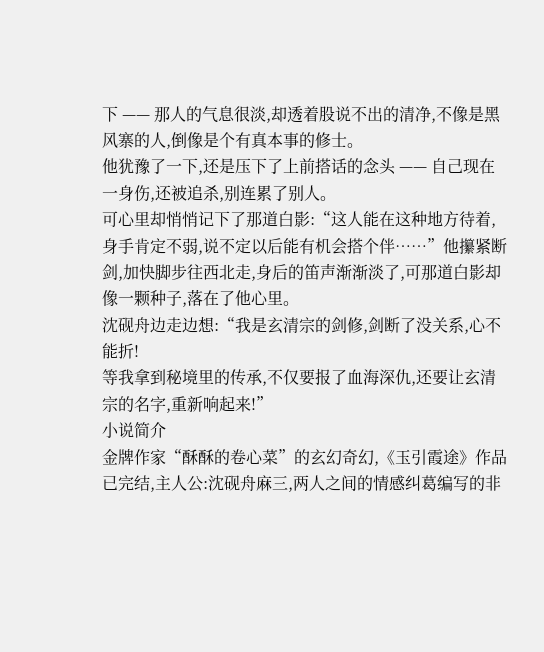下 —— 那人的气息很淡,却透着股说不出的清净,不像是黑风寨的人,倒像是个有真本事的修士。
他犹豫了一下,还是压下了上前搭话的念头 —— 自己现在一身伤,还被追杀,别连累了别人。
可心里却悄悄记下了那道白影:“这人能在这种地方待着,身手肯定不弱,说不定以后能有机会搭个伴……”他攥紧断剑,加快脚步往西北走,身后的笛声渐渐淡了,可那道白影却像一颗种子,落在了他心里。
沈砚舟边走边想:“我是玄清宗的剑修,剑断了没关系,心不能折!
等我拿到秘境里的传承,不仅要报了血海深仇,还要让玄清宗的名字,重新响起来!”
小说简介
金牌作家“酥酥的卷心菜”的玄幻奇幻,《玉引霞途》作品已完结,主人公:沈砚舟麻三,两人之间的情感纠葛编写的非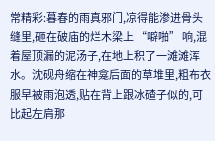常精彩:暮春的雨真邪门,凉得能渗进骨头缝里,砸在破庙的烂木梁上 “噼啪” 响,混着屋顶漏的泥汤子,在地上积了一滩滩浑水。沈砚舟缩在神龛后面的草堆里,粗布衣服早被雨泡透,贴在背上跟冰碴子似的,可比起左肩那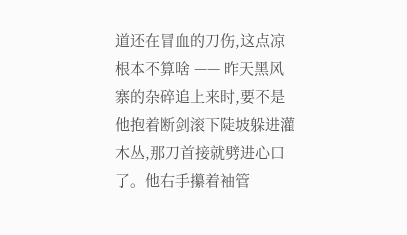道还在冒血的刀伤,这点凉根本不算啥 —— 昨天黑风寨的杂碎追上来时,要不是他抱着断剑滚下陡坡躲进灌木丛,那刀首接就劈进心口了。他右手攥着袖管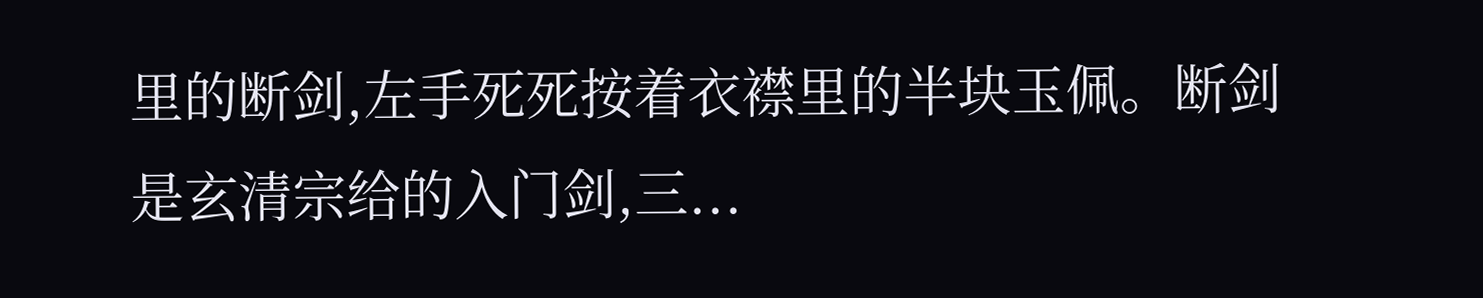里的断剑,左手死死按着衣襟里的半块玉佩。断剑是玄清宗给的入门剑,三...